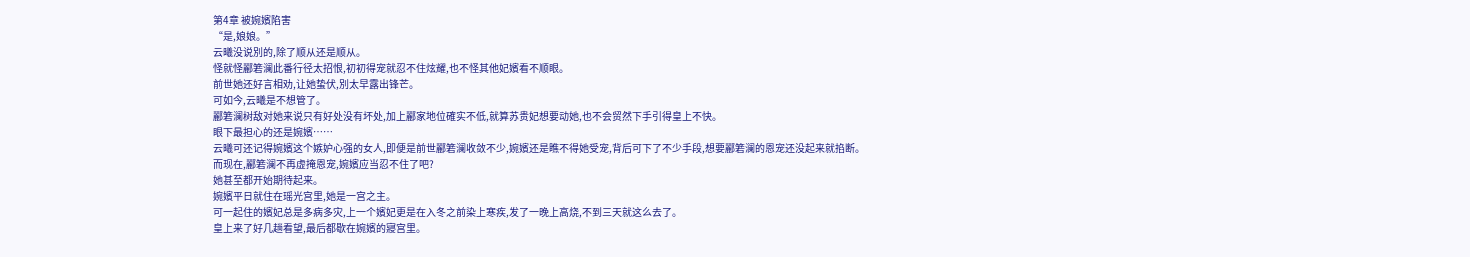第4章 被婉嬪陷害
“是,娘娘。”
云曦没说別的,除了顺从还是顺从。
怪就怪酈箬澜此番行径太招恨,初初得宠就忍不住炫耀,也不怪其他妃嬪看不顺眼。
前世她还好言相劝,让她蛰伏,別太早露出锋芒。
可如今,云曦是不想管了。
酈箬澜树敌对她来说只有好处没有坏处,加上酈家地位確实不低,就算苏贵妃想要动她,也不会贸然下手引得皇上不快。
眼下最担心的还是婉嬪……
云曦可还记得婉嬪这个嫉妒心强的女人,即便是前世酈箬澜收敛不少,婉嬪还是瞧不得她受宠,背后可下了不少手段,想要酈箬澜的恩宠还没起来就掐断。
而现在,酈箬澜不再虚掩恩宠,婉嬪应当忍不住了吧?
她甚至都开始期待起来。
婉嬪平日就住在瑶光宫里,她是一宫之主。
可一起住的嬪妃总是多病多灾,上一个嬪妃更是在入冬之前染上寒疾,发了一晚上高烧,不到三天就这么去了。
皇上来了好几趟看望,最后都歇在婉嬪的寢宫里。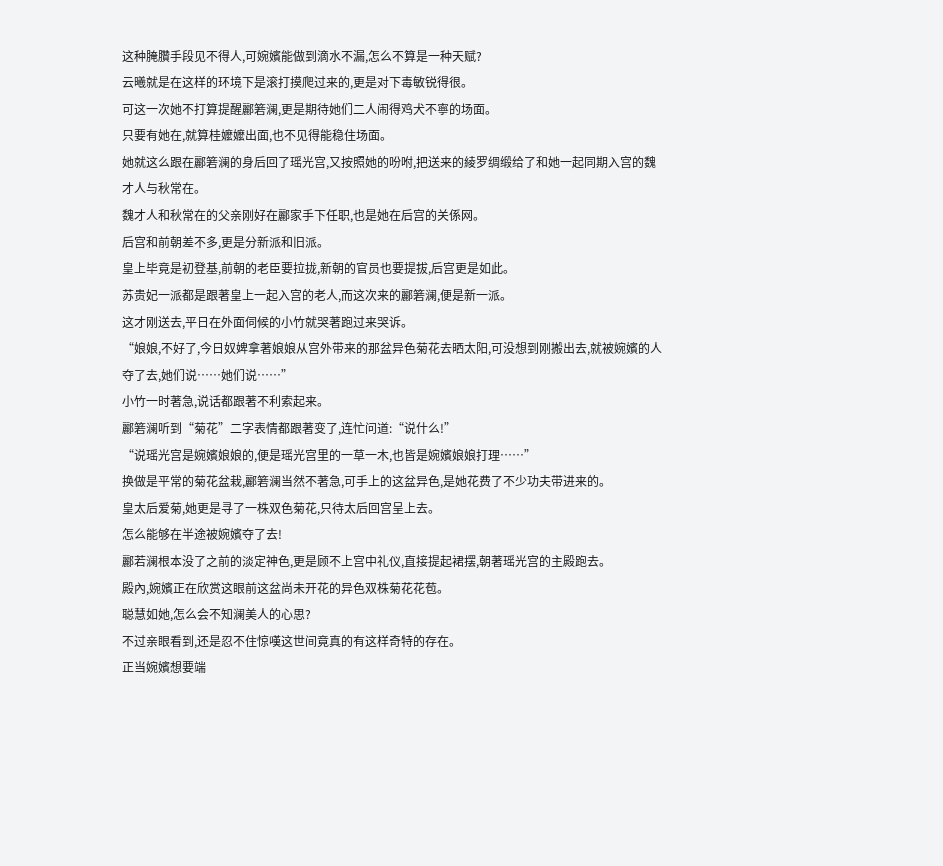这种腌臢手段见不得人,可婉嬪能做到滴水不漏,怎么不算是一种天赋?
云曦就是在这样的环境下是滚打摸爬过来的,更是对下毒敏锐得很。
可这一次她不打算提醒酈箬澜,更是期待她们二人闹得鸡犬不寧的场面。
只要有她在,就算桂嬤嬤出面,也不见得能稳住场面。
她就这么跟在酈箬澜的身后回了瑶光宫,又按照她的吩咐,把送来的綾罗绸缎给了和她一起同期入宫的魏才人与秋常在。
魏才人和秋常在的父亲刚好在酈家手下任职,也是她在后宫的关係网。
后宫和前朝差不多,更是分新派和旧派。
皇上毕竟是初登基,前朝的老臣要拉拢,新朝的官员也要提拔,后宫更是如此。
苏贵妃一派都是跟著皇上一起入宫的老人,而这次来的酈箬澜,便是新一派。
这才刚送去,平日在外面伺候的小竹就哭著跑过来哭诉。
“娘娘,不好了,今日奴婢拿著娘娘从宫外带来的那盆异色菊花去晒太阳,可没想到刚搬出去,就被婉嬪的人夺了去,她们说……她们说……”
小竹一时著急,说话都跟著不利索起来。
酈箬澜听到“菊花”二字表情都跟著变了,连忙问道:“说什么!”
“说瑶光宫是婉嬪娘娘的,便是瑶光宫里的一草一木,也皆是婉嬪娘娘打理……”
换做是平常的菊花盆栽,酈箬澜当然不著急,可手上的这盆异色,是她花费了不少功夫带进来的。
皇太后爱菊,她更是寻了一株双色菊花,只待太后回宫呈上去。
怎么能够在半途被婉嬪夺了去!
酈若澜根本没了之前的淡定神色,更是顾不上宫中礼仪,直接提起裙摆,朝著瑶光宫的主殿跑去。
殿內,婉嬪正在欣赏这眼前这盆尚未开花的异色双株菊花花苞。
聪慧如她,怎么会不知澜美人的心思?
不过亲眼看到,还是忍不住惊嘆这世间竟真的有这样奇特的存在。
正当婉嬪想要端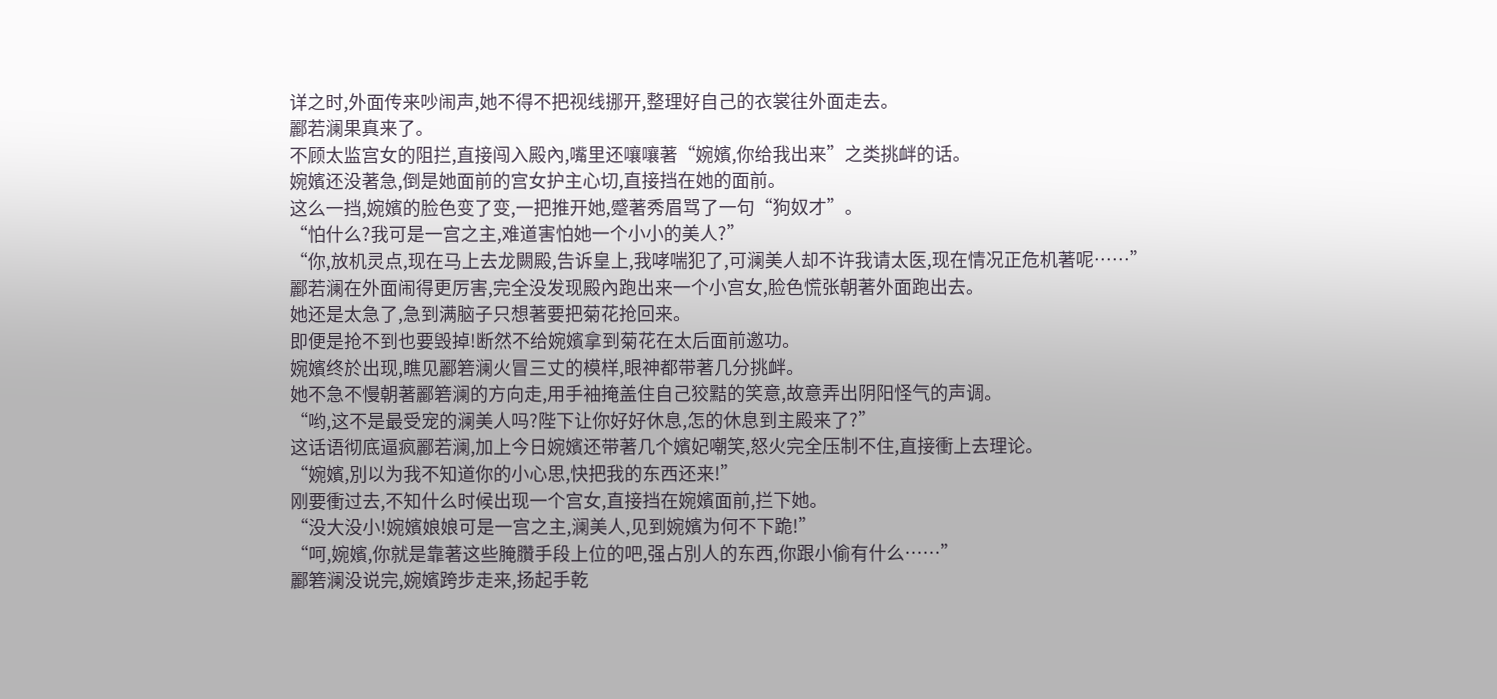详之时,外面传来吵闹声,她不得不把视线挪开,整理好自己的衣裳往外面走去。
酈若澜果真来了。
不顾太监宫女的阻拦,直接闯入殿內,嘴里还嚷嚷著“婉嬪,你给我出来”之类挑衅的话。
婉嬪还没著急,倒是她面前的宫女护主心切,直接挡在她的面前。
这么一挡,婉嬪的脸色变了变,一把推开她,蹙著秀眉骂了一句“狗奴才”。
“怕什么?我可是一宫之主,难道害怕她一个小小的美人?”
“你,放机灵点,现在马上去龙闕殿,告诉皇上,我哮喘犯了,可澜美人却不许我请太医,现在情况正危机著呢……”
酈若澜在外面闹得更厉害,完全没发现殿內跑出来一个小宫女,脸色慌张朝著外面跑出去。
她还是太急了,急到满脑子只想著要把菊花抢回来。
即便是抢不到也要毁掉!断然不给婉嬪拿到菊花在太后面前邀功。
婉嬪终於出现,瞧见酈箬澜火冒三丈的模样,眼神都带著几分挑衅。
她不急不慢朝著酈箬澜的方向走,用手袖掩盖住自己狡黠的笑意,故意弄出阴阳怪气的声调。
“哟,这不是最受宠的澜美人吗?陛下让你好好休息,怎的休息到主殿来了?”
这话语彻底逼疯酈若澜,加上今日婉嬪还带著几个嬪妃嘲笑,怒火完全压制不住,直接衝上去理论。
“婉嬪,別以为我不知道你的小心思,快把我的东西还来!”
刚要衝过去,不知什么时候出现一个宫女,直接挡在婉嬪面前,拦下她。
“没大没小!婉嬪娘娘可是一宫之主,澜美人,见到婉嬪为何不下跪!”
“呵,婉嬪,你就是靠著这些腌臢手段上位的吧,强占別人的东西,你跟小偷有什么……”
酈箬澜没说完,婉嬪跨步走来,扬起手乾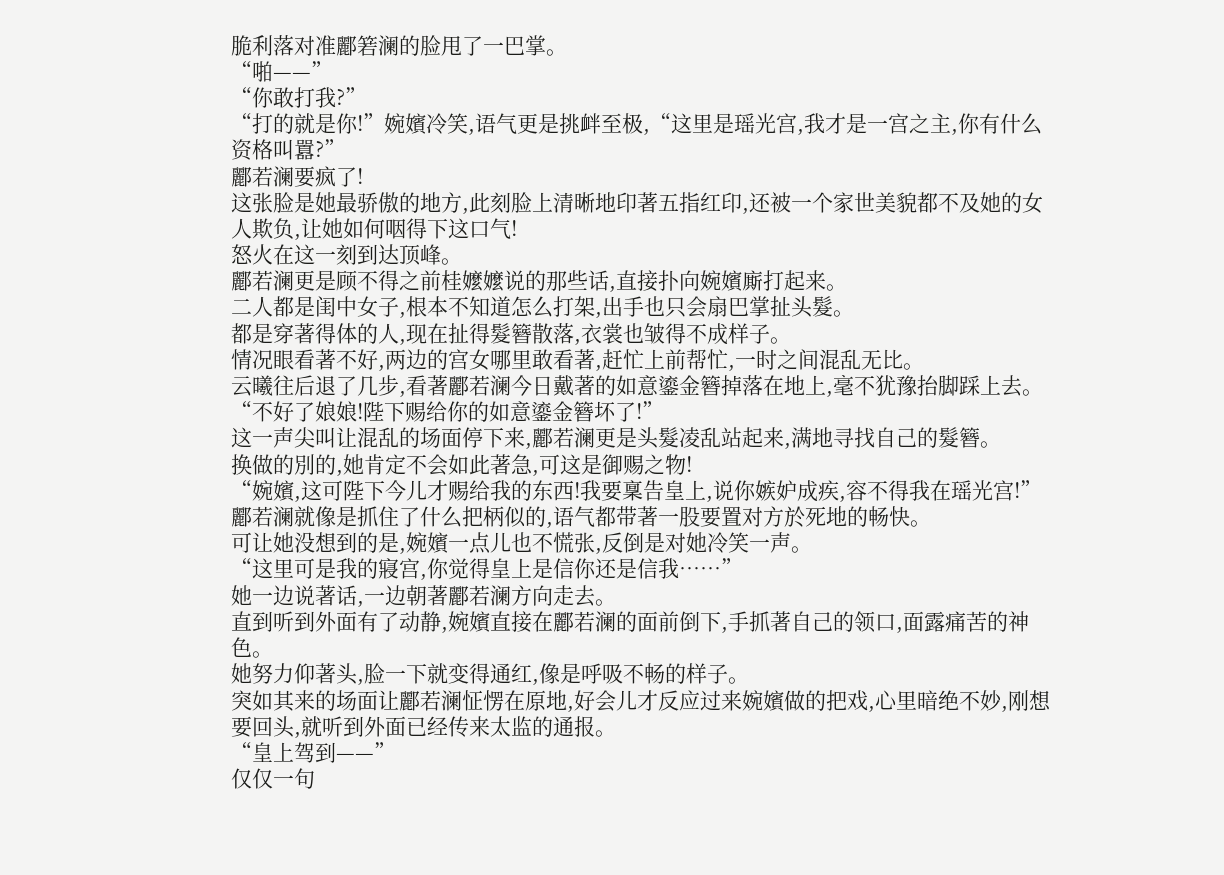脆利落对准酈箬澜的脸甩了一巴掌。
“啪——”
“你敢打我?”
“打的就是你!”婉嬪冷笑,语气更是挑衅至极,“这里是瑶光宫,我才是一宫之主,你有什么资格叫囂?”
酈若澜要疯了!
这张脸是她最骄傲的地方,此刻脸上清晰地印著五指红印,还被一个家世美貌都不及她的女人欺负,让她如何咽得下这口气!
怒火在这一刻到达顶峰。
酈若澜更是顾不得之前桂嬤嬤说的那些话,直接扑向婉嬪廝打起来。
二人都是闺中女子,根本不知道怎么打架,出手也只会扇巴掌扯头髮。
都是穿著得体的人,现在扯得髮簪散落,衣裳也皱得不成样子。
情况眼看著不好,两边的宫女哪里敢看著,赶忙上前帮忙,一时之间混乱无比。
云曦往后退了几步,看著酈若澜今日戴著的如意鎏金簪掉落在地上,毫不犹豫抬脚踩上去。
“不好了娘娘!陛下赐给你的如意鎏金簪坏了!”
这一声尖叫让混乱的场面停下来,酈若澜更是头髮凌乱站起来,满地寻找自己的髮簪。
换做的別的,她肯定不会如此著急,可这是御赐之物!
“婉嬪,这可陛下今儿才赐给我的东西!我要稟告皇上,说你嫉妒成疾,容不得我在瑶光宫!”
酈若澜就像是抓住了什么把柄似的,语气都带著一股要置对方於死地的畅快。
可让她没想到的是,婉嬪一点儿也不慌张,反倒是对她冷笑一声。
“这里可是我的寢宫,你觉得皇上是信你还是信我……”
她一边说著话,一边朝著酈若澜方向走去。
直到听到外面有了动静,婉嬪直接在酈若澜的面前倒下,手抓著自己的领口,面露痛苦的神色。
她努力仰著头,脸一下就变得通红,像是呼吸不畅的样子。
突如其来的场面让酈若澜怔愣在原地,好会儿才反应过来婉嬪做的把戏,心里暗绝不妙,刚想要回头,就听到外面已经传来太监的通报。
“皇上驾到——”
仅仅一句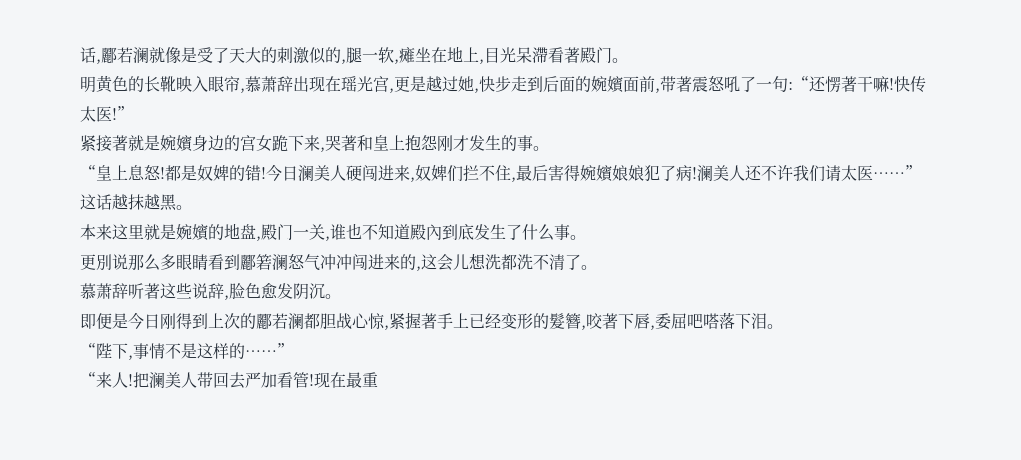话,酈若澜就像是受了天大的刺激似的,腿一软,瘫坐在地上,目光呆滯看著殿门。
明黄色的长靴映入眼帘,慕萧辞出现在瑶光宫,更是越过她,快步走到后面的婉嬪面前,带著震怒吼了一句:“还愣著干嘛!快传太医!”
紧接著就是婉嬪身边的宫女跪下来,哭著和皇上抱怨刚才发生的事。
“皇上息怒!都是奴婢的错!今日澜美人硬闯进来,奴婢们拦不住,最后害得婉嬪娘娘犯了病!澜美人还不许我们请太医……”
这话越抹越黑。
本来这里就是婉嬪的地盘,殿门一关,谁也不知道殿內到底发生了什么事。
更別说那么多眼睛看到酈箬澜怒气冲冲闯进来的,这会儿想洗都洗不清了。
慕萧辞听著这些说辞,脸色愈发阴沉。
即便是今日刚得到上次的酈若澜都胆战心惊,紧握著手上已经变形的髮簪,咬著下唇,委屈吧嗒落下泪。
“陛下,事情不是这样的……”
“来人!把澜美人带回去严加看管!现在最重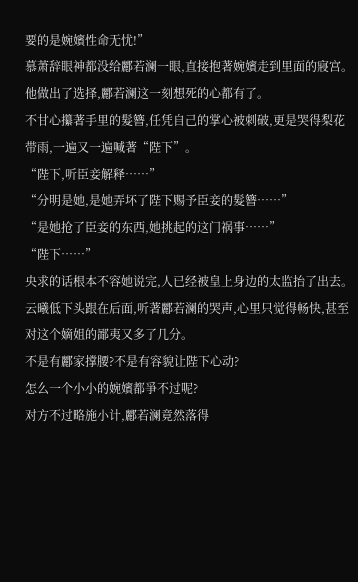要的是婉嬪性命无忧!”
慕萧辞眼神都没给酈若澜一眼,直接抱著婉嬪走到里面的寢宫。
他做出了选择,酈若澜这一刻想死的心都有了。
不甘心攥著手里的髮簪,任凭自己的掌心被刺破,更是哭得梨花带雨,一遍又一遍喊著“陛下”。
“陛下,听臣妾解释……”
“分明是她,是她弄坏了陛下赐予臣妾的髮簪……”
“是她抢了臣妾的东西,她挑起的这门祸事……”
“陛下……”
央求的话根本不容她说完,人已经被皇上身边的太监抬了出去。
云曦低下头跟在后面,听著酈若澜的哭声,心里只觉得畅快,甚至对这个嫡姐的鄙夷又多了几分。
不是有酈家撑腰?不是有容貌让陛下心动?
怎么一个小小的婉嬪都爭不过呢?
对方不过略施小计,酈若澜竟然落得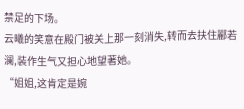禁足的下场。
云曦的笑意在殿门被关上那一刻消失,转而去扶住酈若澜,装作生气又担心地望著她。
“姐姐,这肯定是婉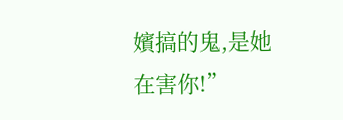嬪搞的鬼,是她在害你!”